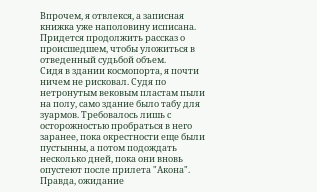Впрочем, я отвлекся, а записная книжка уже наполовину исписана. Придется продолжить рассказ о происшедшем, чтобы уложиться в отведенный судьбой объем.
Сидя в здании космопорта, я почти ничем не рисковал. Судя по нетронутым вековым пластам пыли на полу, само здание было табу для зуармов. Требовалось лишь с осторожностью пробраться в него заранее, пока окрестности еще были пустынны, а потом подождать несколько дней, пока они вновь опустеют после прилета "Акона". Правда, ожидание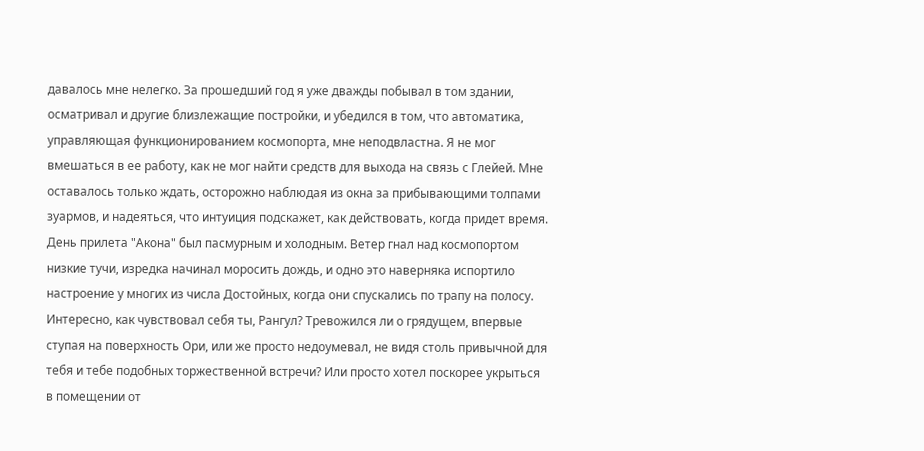давалось мне нелегко. За прошедший год я уже дважды побывал в том здании, осматривал и другие близлежащие постройки, и убедился в том, что автоматика, управляющая функционированием космопорта, мне неподвластна. Я не мог вмешаться в ее работу, как не мог найти средств для выхода на связь с Глейей. Мне оставалось только ждать, осторожно наблюдая из окна за прибывающими толпами зуармов, и надеяться, что интуиция подскажет, как действовать, когда придет время.
День прилета "Акона" был пасмурным и холодным. Ветер гнал над космопортом низкие тучи, изредка начинал моросить дождь, и одно это наверняка испортило настроение у многих из числа Достойных, когда они спускались по трапу на полосу. Интересно, как чувствовал себя ты, Рангул? Тревожился ли о грядущем, впервые ступая на поверхность Ори, или же просто недоумевал, не видя столь привычной для тебя и тебе подобных торжественной встречи? Или просто хотел поскорее укрыться в помещении от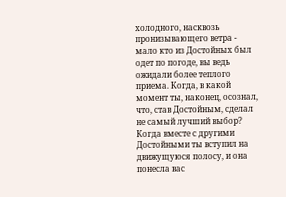холодного, насквозь пронизывающего ветра - мало кто из Достойных был одет по погоде, вы ведь ожидали более теплого приема. Когда, в какой момент ты, наконец, осознал, что, став Достойным, сделал не самый лучший выбор? Когда вместе с другими Достойными ты вступил на движущуюся полосу, и она понесла вас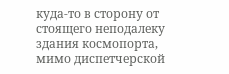куда-то в сторону от стоящего неподалеку здания космопорта, мимо диспетчерской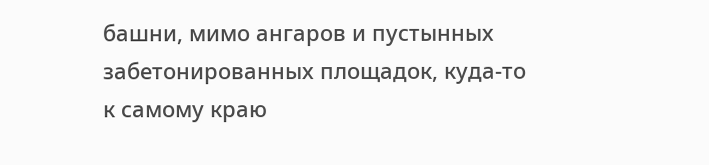башни, мимо ангаров и пустынных забетонированных площадок, куда-то к самому краю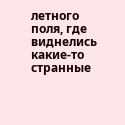летного поля, где виднелись какие-то странные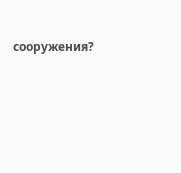сооружения?